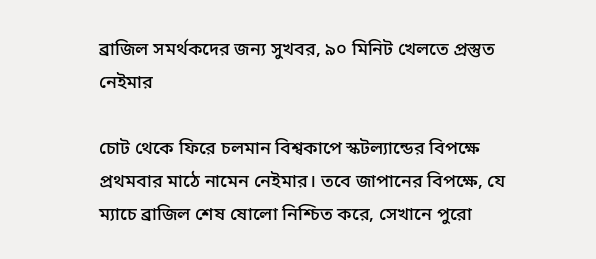ব্রাজিল সমর্থকদের জন্য সুখবর, ৯০ মিনিট খেলতে প্রস্তুত নেইমার

চোট থেকে ফিরে চলমান বিশ্বকাপে স্কটল্যান্ডের বিপক্ষে প্রথমবার মাঠে নামেন নেইমার। তবে জাপানের বিপক্ষে, যে ম্যাচে ব্রাজিল শেষ ষোলো নিশ্চিত করে, সেখানে পুরো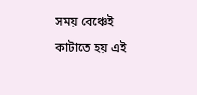সময় বেঞ্চেই কাটাতে হয় এই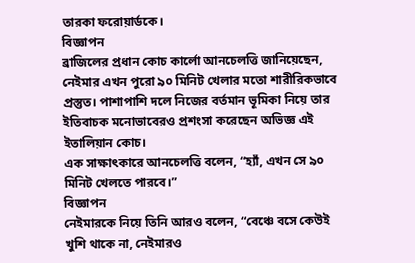তারকা ফরোয়ার্ডকে।
বিজ্ঞাপন
ব্রাজিলের প্রধান কোচ কার্লো আনচেলত্তি জানিয়েছেন, নেইমার এখন পুরো ৯০ মিনিট খেলার মতো শারীরিকভাবে প্রস্তুত। পাশাপাশি দলে নিজের বর্তমান ভূমিকা নিয়ে তার ইতিবাচক মনোভাবেরও প্রশংসা করেছেন অভিজ্ঞ এই ইতালিয়ান কোচ।
এক সাক্ষাৎকারে আনচেলত্তি বলেন, “হ্যাঁ, এখন সে ৯০ মিনিট খেলতে পারবে।”
বিজ্ঞাপন
নেইমারকে নিয়ে তিনি আরও বলেন, “বেঞ্চে বসে কেউই খুশি থাকে না, নেইমারও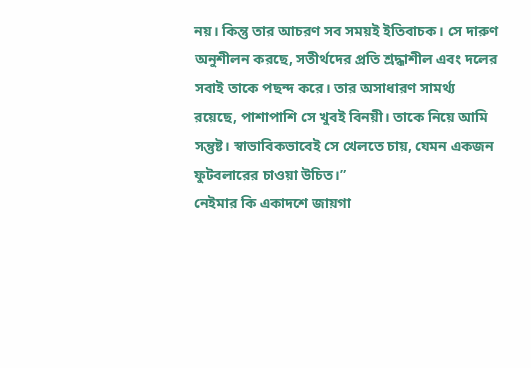নয়। কিন্তু তার আচরণ সব সময়ই ইতিবাচক। সে দারুণ অনুশীলন করছে, সতীর্থদের প্রতি শ্রদ্ধাশীল এবং দলের সবাই তাকে পছন্দ করে। তার অসাধারণ সামর্থ্য রয়েছে, পাশাপাশি সে খুবই বিনয়ী। তাকে নিয়ে আমি সন্তুষ্ট। স্বাভাবিকভাবেই সে খেলতে চায়, যেমন একজন ফুটবলারের চাওয়া উচিত।”
নেইমার কি একাদশে জায়গা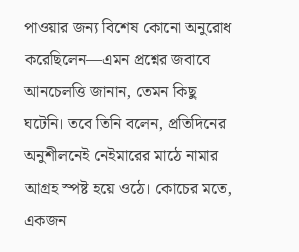পাওয়ার জন্য বিশেষ কোনো অনুরোধ করেছিলেন—এমন প্রশ্নের জবাবে আনচেলত্তি জানান, তেমন কিছু ঘটেনি। তবে তিনি বলেন, প্রতিদিনের অনুশীলনেই নেইমারের মাঠে নামার আগ্রহ স্পষ্ট হয়ে ওঠে। কোচের মতে, একজন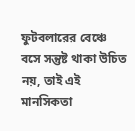ফুটবলারের বেঞ্চে বসে সন্তুষ্ট থাকা উচিত নয়, তাই এই মানসিকতা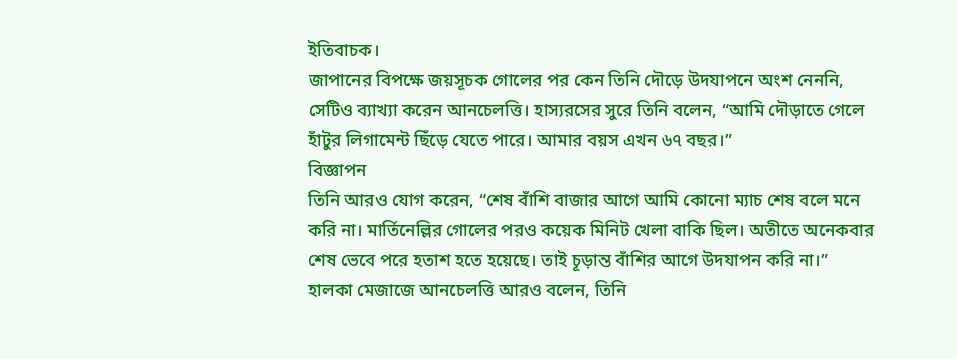ইতিবাচক।
জাপানের বিপক্ষে জয়সূচক গোলের পর কেন তিনি দৌড়ে উদযাপনে অংশ নেননি, সেটিও ব্যাখ্যা করেন আনচেলত্তি। হাস্যরসের সুরে তিনি বলেন, “আমি দৌড়াতে গেলে হাঁটুর লিগামেন্ট ছিঁড়ে যেতে পারে। আমার বয়স এখন ৬৭ বছর।”
বিজ্ঞাপন
তিনি আরও যোগ করেন, “শেষ বাঁশি বাজার আগে আমি কোনো ম্যাচ শেষ বলে মনে করি না। মার্তিনেল্লির গোলের পরও কয়েক মিনিট খেলা বাকি ছিল। অতীতে অনেকবার শেষ ভেবে পরে হতাশ হতে হয়েছে। তাই চূড়ান্ত বাঁশির আগে উদযাপন করি না।”
হালকা মেজাজে আনচেলত্তি আরও বলেন, তিনি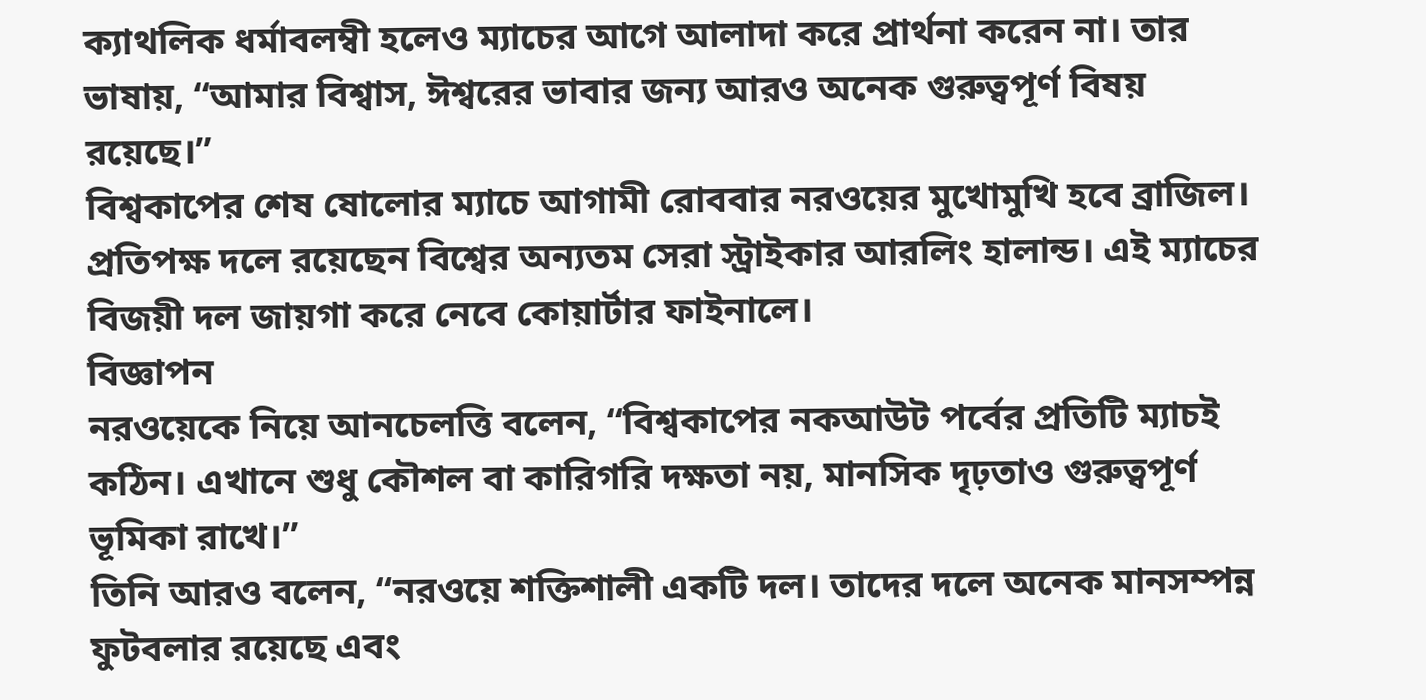ক্যাথলিক ধর্মাবলম্বী হলেও ম্যাচের আগে আলাদা করে প্রার্থনা করেন না। তার ভাষায়, “আমার বিশ্বাস, ঈশ্বরের ভাবার জন্য আরও অনেক গুরুত্বপূর্ণ বিষয় রয়েছে।”
বিশ্বকাপের শেষ ষোলোর ম্যাচে আগামী রোববার নরওয়ের মুখোমুখি হবে ব্রাজিল। প্রতিপক্ষ দলে রয়েছেন বিশ্বের অন্যতম সেরা স্ট্রাইকার আরলিং হালান্ড। এই ম্যাচের বিজয়ী দল জায়গা করে নেবে কোয়ার্টার ফাইনালে।
বিজ্ঞাপন
নরওয়েকে নিয়ে আনচেলত্তি বলেন, “বিশ্বকাপের নকআউট পর্বের প্রতিটি ম্যাচই কঠিন। এখানে শুধু কৌশল বা কারিগরি দক্ষতা নয়, মানসিক দৃঢ়তাও গুরুত্বপূর্ণ ভূমিকা রাখে।”
তিনি আরও বলেন, “নরওয়ে শক্তিশালী একটি দল। তাদের দলে অনেক মানসম্পন্ন ফুটবলার রয়েছে এবং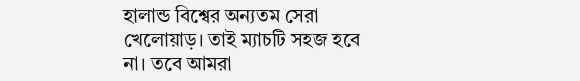হালান্ড বিশ্বের অন্যতম সেরা খেলোয়াড়। তাই ম্যাচটি সহজ হবে না। তবে আমরা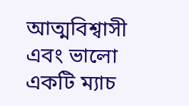আত্মবিশ্বাসী এবং ভালো একটি ম্যাচ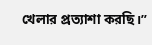খেলার প্রত্যাশা করছি।”